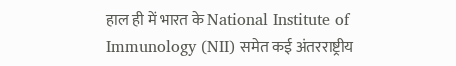हाल ही में भारत के National Institute of Immunology (NII) समेत कई अंतरराष्ट्रीय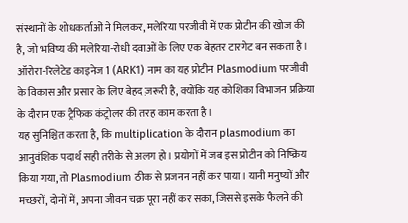संस्थानों के शोधकर्ताओं ने मिलकर, मलेरिया परजीवी में एक प्रोटीन की खोज की है, जो भविष्य की मलेरिया-रोधी दवाओं के लिए एक बेहतर टारगेट बन सकता है।
ऑरोरा-रिलेटेड काइनेज 1 (ARK1) नाम का यह प्रोटीन Plasmodium परजीवी के विकास और प्रसार के लिए बेहद ज़रूरी है, क्योंकि यह कोशिका विभाजन प्रक्रिया के दौरान एक ट्रैफिक कंट्रोलर की तरह काम करता है।
यह सुनिश्चित करता है, कि multiplication के दौरान plasmodium का आनुवंशिक पदार्थ सही तरीके से अलग हो। प्रयोगों में जब इस प्रोटीन को निष्क्रिय किया गया, तो Plasmodium ठीक से प्रजनन नहीं कर पाया। यानी मनुष्यों और मच्छरों, दोनों में, अपना जीवन चक्र पूरा नहीं कर सका, जिससे इसके फैलने की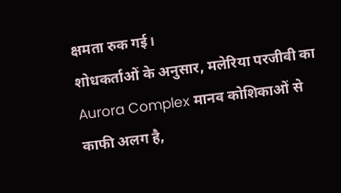क्षमता रुक गई।
शोधकर्ताओं के अनुसार, मलेरिया परजीवी का Aurora Complex मानव कोशिकाओं से काफी अलग है,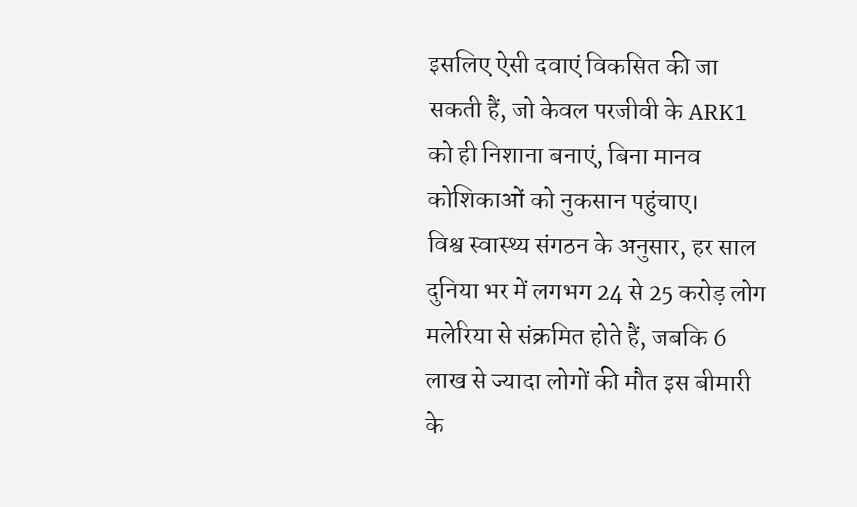इसलिए ऐसी दवाएं विकसित की जा सकती हैं, जो केवल परजीवी के ARK1 को ही निशाना बनाएं, बिना मानव कोशिकाओं को नुकसान पहुंचाए।
विश्व स्वास्थ्य संगठन के अनुसार, हर साल दुनिया भर में लगभग 24 से 25 करोड़ लोग मलेरिया से संक्रमित होते हैं, जबकि 6 लाख से ज्यादा लोगों की मौत इस बीमारी के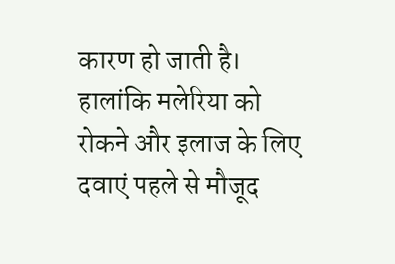कारण हो जाती है।
हालांकि मलेरिया को रोकने और इलाज के लिए दवाएं पहले से मौजूद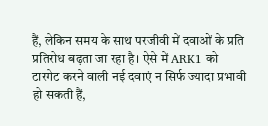हैं, लेकिन समय के साथ परजीवी में दवाओं के प्रति प्रतिरोध बढ़ता जा रहा है। ऐसे में ARK1 को टारगेट करने वाली नई दवाएं न सिर्फ ज्यादा प्रभावी हो सकती हैं,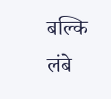बल्कि लंबे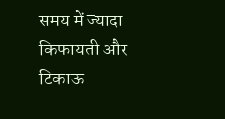समय में ज्यादा किफायती और टिकाऊ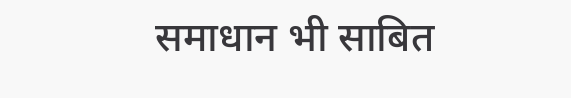समाधान भी साबित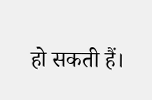हो सकती हैं।